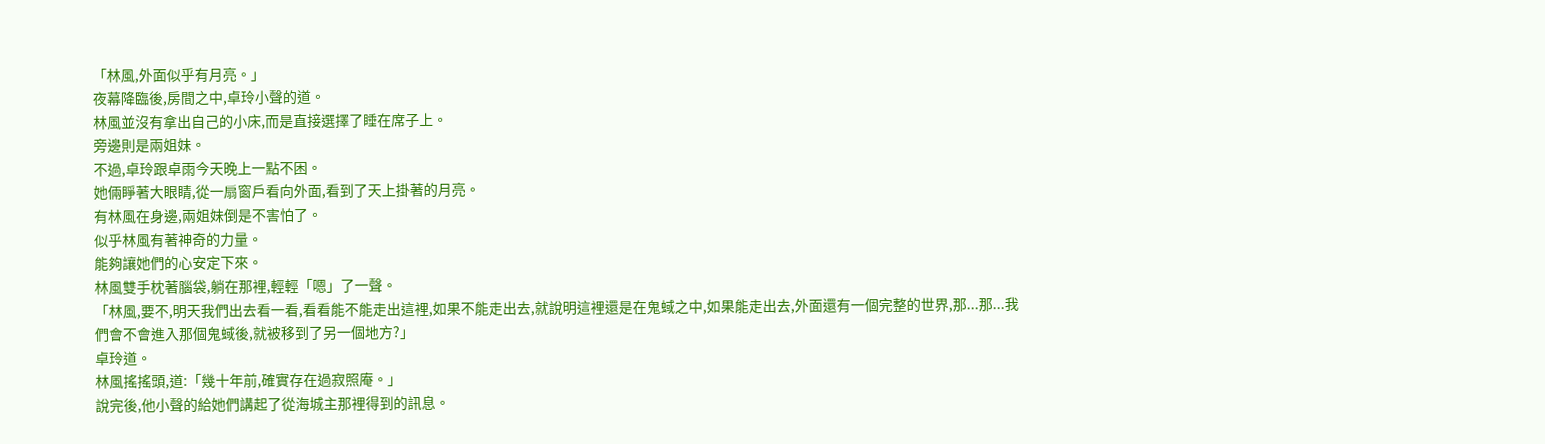「林風,外面似乎有月亮。」
夜幕降臨後,房間之中,卓玲小聲的道。
林風並沒有拿出自己的小床,而是直接選擇了睡在席子上。
旁邊則是兩姐妹。
不過,卓玲跟卓雨今天晚上一點不困。
她倆睜著大眼睛,從一扇窗戶看向外面,看到了天上掛著的月亮。
有林風在身邊,兩姐妹倒是不害怕了。
似乎林風有著神奇的力量。
能夠讓她們的心安定下來。
林風雙手枕著腦袋,躺在那裡,輕輕「嗯」了一聲。
「林風,要不,明天我們出去看一看,看看能不能走出這裡,如果不能走出去,就說明這裡還是在鬼蜮之中,如果能走出去,外面還有一個完整的世界,那...那...我
們會不會進入那個鬼蜮後,就被移到了另一個地方?」
卓玲道。
林風搖搖頭,道:「幾十年前,確實存在過寂照庵。」
說完後,他小聲的給她們講起了從海城主那裡得到的訊息。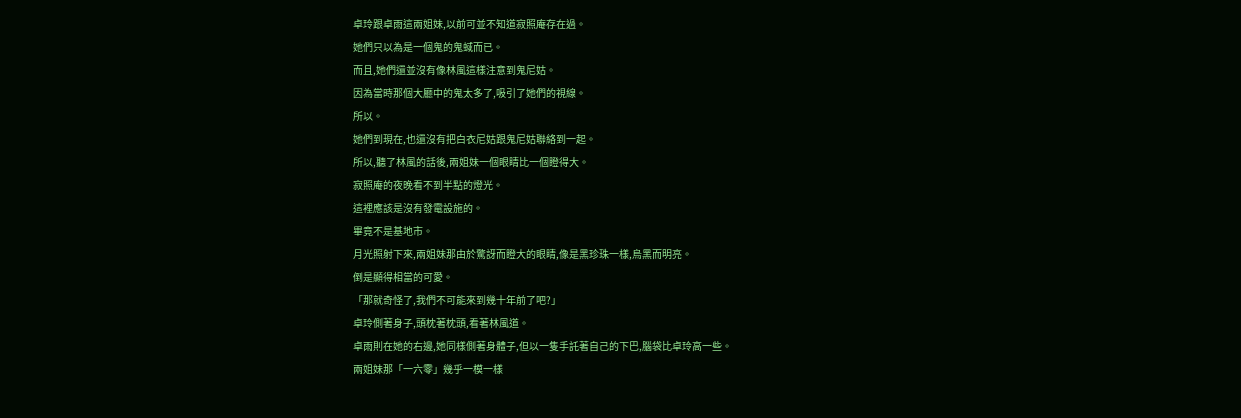卓玲跟卓雨這兩姐妹,以前可並不知道寂照庵存在過。
她們只以為是一個鬼的鬼蜮而已。
而且,她們還並沒有像林風這樣注意到鬼尼姑。
因為當時那個大廳中的鬼太多了,吸引了她們的視線。
所以。
她們到現在,也還沒有把白衣尼姑跟鬼尼姑聯絡到一起。
所以,聽了林風的話後,兩姐妹一個眼睛比一個瞪得大。
寂照庵的夜晚看不到半點的燈光。
這裡應該是沒有發電設施的。
畢竟不是基地市。
月光照射下來,兩姐妹那由於驚訝而瞪大的眼睛,像是黑珍珠一樣,烏黑而明亮。
倒是顯得相當的可愛。
「那就奇怪了,我們不可能來到幾十年前了吧?」
卓玲側著身子,頭枕著枕頭,看著林風道。
卓雨則在她的右邊,她同樣側著身體子,但以一隻手託著自己的下巴,腦袋比卓玲高一些。
兩姐妹那「一六零」幾乎一模一樣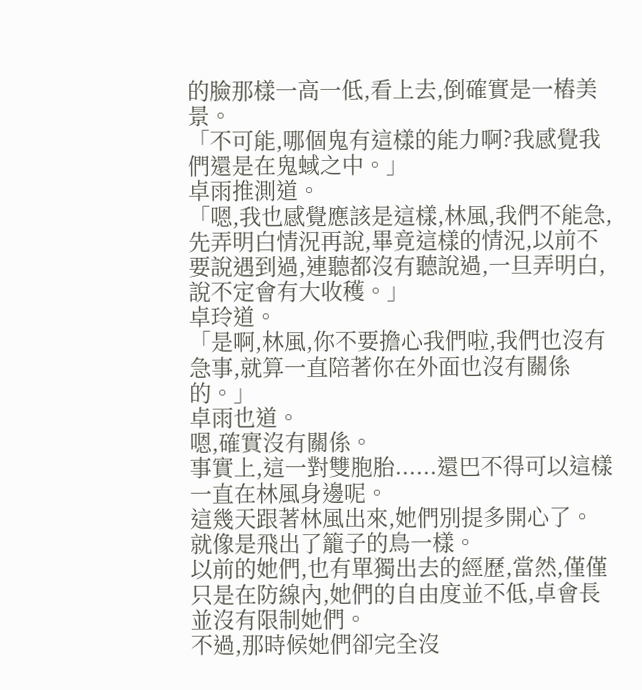的臉那樣一高一低,看上去,倒確實是一樁美景。
「不可能,哪個鬼有這樣的能力啊?我感覺我們還是在鬼蜮之中。」
卓雨推測道。
「嗯,我也感覺應該是這樣,林風,我們不能急,先弄明白情況再說,畢竟這樣的情況,以前不要說遇到過,連聽都沒有聽說過,一旦弄明白,說不定會有大收穫。」
卓玲道。
「是啊,林風,你不要擔心我們啦,我們也沒有急事,就算一直陪著你在外面也沒有關係的。」
卓雨也道。
嗯,確實沒有關係。
事實上,這一對雙胞胎......還巴不得可以這樣一直在林風身邊呢。
這幾天跟著林風出來,她們別提多開心了。
就像是飛出了籠子的鳥一樣。
以前的她們,也有單獨出去的經歷,當然,僅僅只是在防線內,她們的自由度並不低,卓會長並沒有限制她們。
不過,那時候她們卻完全沒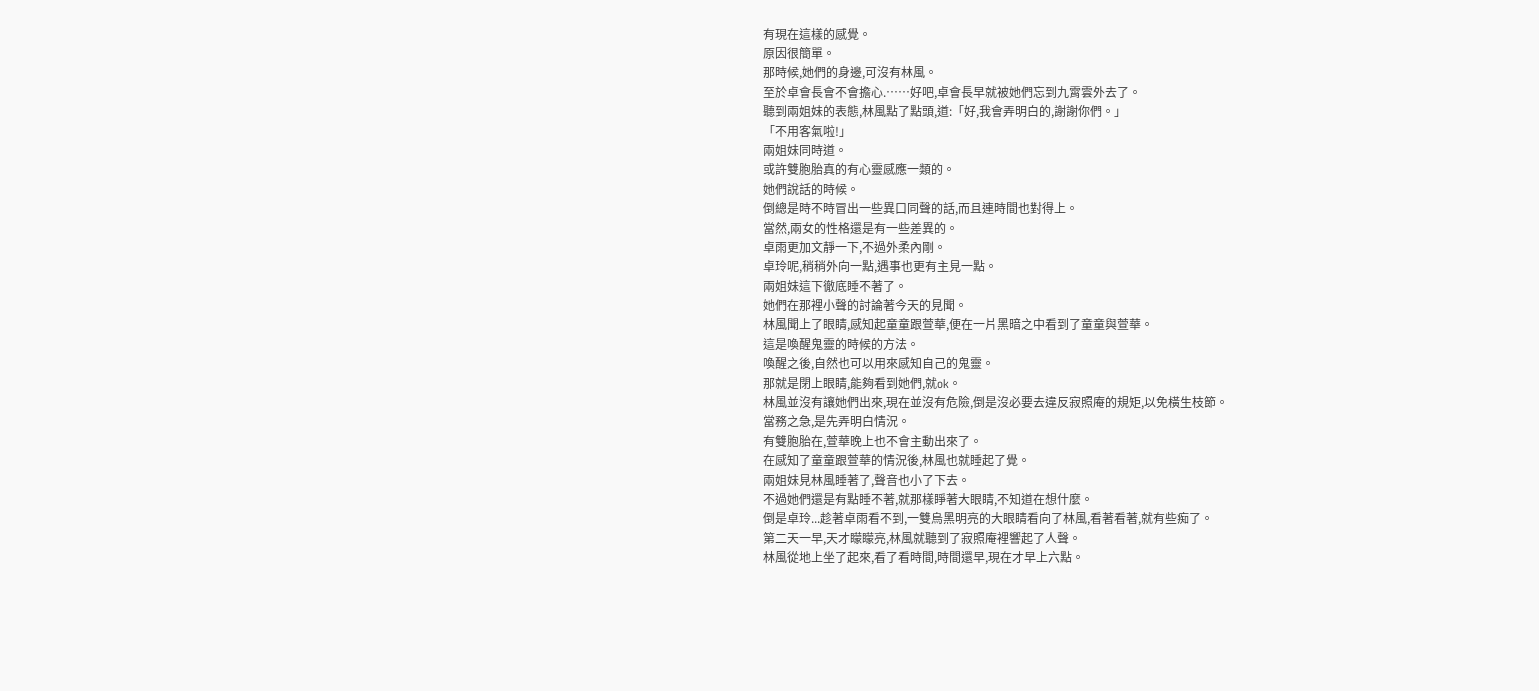有現在這樣的感覺。
原因很簡單。
那時候,她們的身邊,可沒有林風。
至於卓會長會不會擔心.……好吧,卓會長早就被她們忘到九霄雲外去了。
聽到兩姐妹的表態,林風點了點頭,道:「好,我會弄明白的,謝謝你們。」
「不用客氣啦!」
兩姐妹同時道。
或許雙胞胎真的有心靈感應一類的。
她們說話的時候。
倒總是時不時冒出一些異口同聲的話,而且連時間也對得上。
當然,兩女的性格還是有一些差異的。
卓雨更加文靜一下,不過外柔內剛。
卓玲呢,稍稍外向一點,遇事也更有主見一點。
兩姐妹這下徹底睡不著了。
她們在那裡小聲的討論著今天的見聞。
林風聞上了眼睛,感知起童童跟萱華,便在一片黑暗之中看到了童童與萱華。
這是喚醒鬼靈的時候的方法。
喚醒之後,自然也可以用來感知自己的鬼靈。
那就是閉上眼睛,能夠看到她們,就ok。
林風並沒有讓她們出來,現在並沒有危險,倒是沒必要去違反寂照庵的規矩,以免橫生枝節。
當務之急,是先弄明白情況。
有雙胞胎在,萱華晚上也不會主動出來了。
在感知了童童跟萱華的情況後,林風也就睡起了覺。
兩姐妹見林風睡著了,聲音也小了下去。
不過她們還是有點睡不著,就那樣睜著大眼睛,不知道在想什麼。
倒是卓玲...趁著卓雨看不到,一雙烏黑明亮的大眼睛看向了林風,看著看著,就有些痴了。
第二天一早,天才矇矇亮,林風就聽到了寂照庵裡響起了人聲。
林風從地上坐了起來,看了看時間,時間還早,現在才早上六點。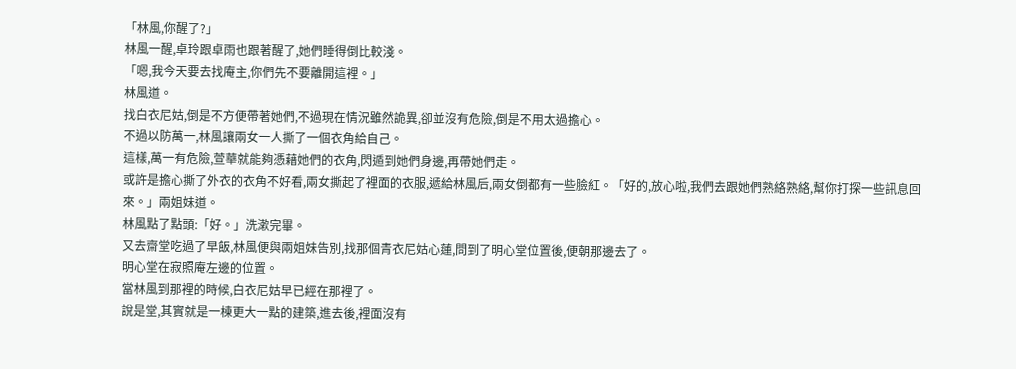「林風,你醒了?」
林風一醒,卓玲跟卓雨也跟著醒了,她們睡得倒比較淺。
「嗯,我今天要去找庵主,你們先不要離開這裡。」
林風道。
找白衣尼姑,倒是不方便帶著她們,不過現在情況雖然詭異,卻並沒有危險,倒是不用太過擔心。
不過以防萬一,林風讓兩女一人撕了一個衣角給自己。
這樣,萬一有危險,萱華就能夠憑藉她們的衣角,閃遁到她們身邊,再帶她們走。
或許是擔心撕了外衣的衣角不好看,兩女撕起了裡面的衣服,遞給林風后,兩女倒都有一些臉紅。「好的,放心啦,我們去跟她們熟絡熟絡,幫你打探一些訊息回來。」兩姐妹道。
林風點了點頭:「好。」洗漱完畢。
又去齋堂吃過了早飯,林風便與兩姐妹告別,找那個青衣尼姑心蓮,問到了明心堂位置後,便朝那邊去了。
明心堂在寂照庵左邊的位置。
當林風到那裡的時候,白衣尼姑早已經在那裡了。
說是堂,其實就是一棟更大一點的建築,進去後,裡面沒有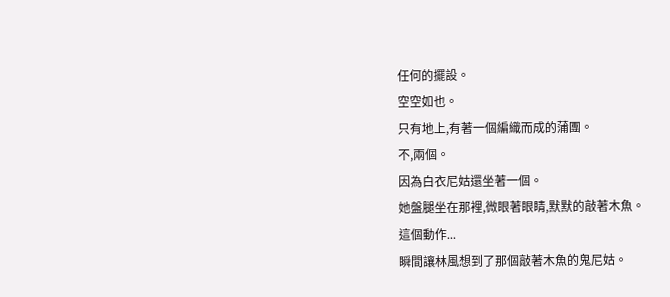任何的擺設。
空空如也。
只有地上,有著一個編織而成的蒲團。
不,兩個。
因為白衣尼姑還坐著一個。
她盤腿坐在那裡,微眼著眼睛,默默的敲著木魚。
這個動作...
瞬間讓林風想到了那個敲著木魚的鬼尼姑。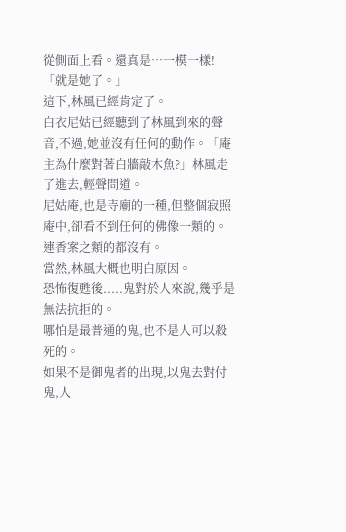從側面上看。還真是…一模一樣!「就是她了。」
這下,林風已經肯定了。
白衣尼姑已經聽到了林風到來的聲音,不過,她並沒有任何的動作。「庵主為什麼對著白牆敲木魚?」林風走了進去,輕聲問道。
尼姑庵,也是寺廟的一種,但整個寂照庵中,卻看不到任何的佛像一類的。
連香案之類的都沒有。
當然,林風大概也明白原因。
恐怖復甦後.....鬼對於人來說,幾乎是無法抗拒的。
哪怕是最普通的鬼,也不是人可以殺死的。
如果不是御鬼者的出現,以鬼去對付鬼,人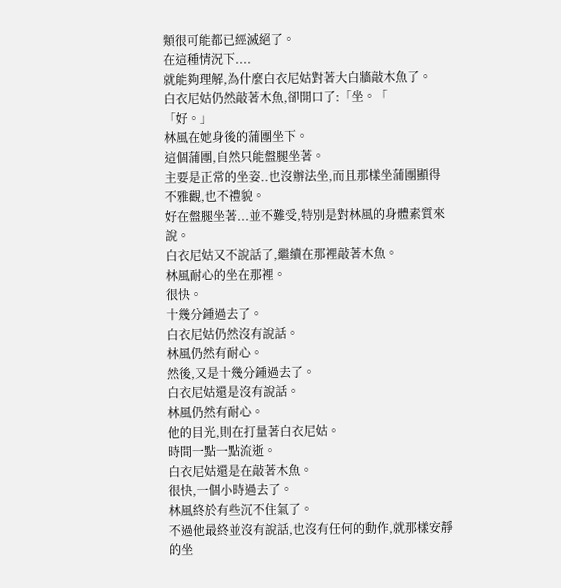類很可能都已經滅絕了。
在這種情況下....
就能夠理解,為什麼白衣尼姑對著大白牆敲木魚了。
白衣尼姑仍然敲著木魚,卻開口了:「坐。「
「好。」
林風在她身後的蒲團坐下。
這個蒲團,自然只能盤腿坐著。
主要是正常的坐姿..也沒辦法坐,而且那樣坐蒲團顯得不雅觀,也不禮貌。
好在盤腿坐著...並不難受,特別是對林風的身體素質來說。
白衣尼姑又不說話了,繼續在那裡敲著木魚。
林風耐心的坐在那裡。
很快。
十幾分鍾過去了。
白衣尼姑仍然沒有說話。
林風仍然有耐心。
然後,又是十幾分鍾過去了。
白衣尼姑還是沒有說話。
林風仍然有耐心。
他的目光,則在打量著白衣尼姑。
時間一點一點流逝。
白衣尼姑還是在敲著木魚。
很快,一個小時過去了。
林風終於有些沉不住氣了。
不過他最終並沒有說話,也沒有任何的動作,就那樣安靜的坐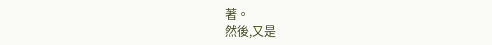著。
然後,又是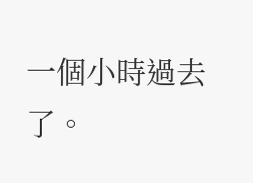一個小時過去了。